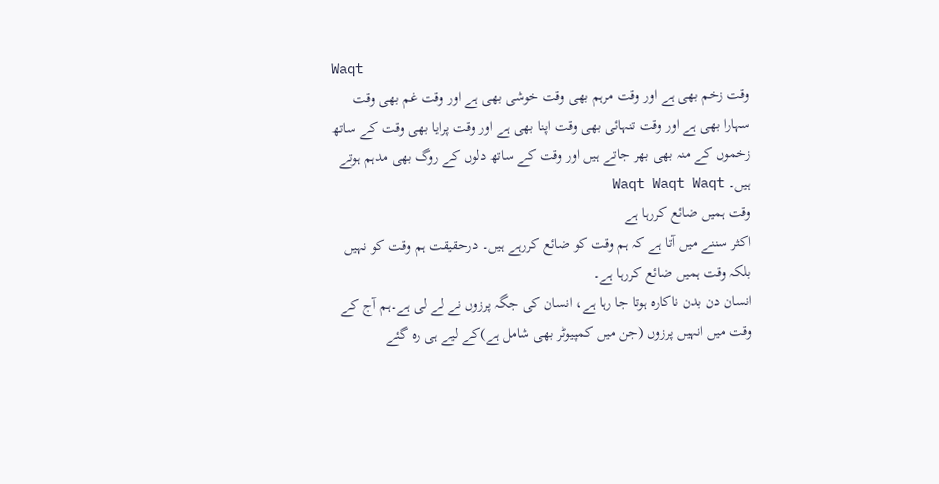Waqt
وقت زخم بھی ہے اور وقت مرہم بھی وقت خوشی بھی ہے اور وقت غم بھی وقت سہارا بھی ہے اور وقت تنہائی بھی وقت اپنا بھی ہے اور وقت پرایا بھی وقت کے ساتھ زخموں کے منہ بھی بھر جاتے ہیں اور وقت کے ساتھ دلوں کے روگ بھی مدہم ہوتے ہیں۔ Waqt Waqt Waqt
وقت ہمیں ضائع کررہا ہے
اکثر سننے میں آتا ہے کہ ہم وقت کو ضائع کررہے ہیں۔ درحقیقت ہم وقت کو نہیں بلکہ وقت ہمیں ضائع کررہا ہے۔
انسان دن بدن ناکارہ ہوتا جا رہا ہے، انسان کی جگہ پرزوں نے لے لی ہے۔ہم آج کے وقت میں انہیں پرزوں (جن میں کمپیوٹر بھی شامل ہے)کے لیے ہی رہ گئے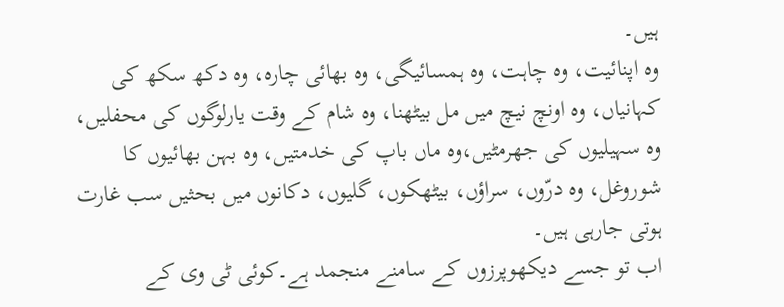ہیں۔
وہ اپنائیت، وہ چاہت، وہ ہمسائیگی، وہ بھائی چارہ، وہ دکھ سکھ کی کہانیاں، وہ اونچ نیچ میں مل بیٹھنا، وہ شام کے وقت یارلوگوں کی محفلیں، وہ سہیلیوں کی جھرمٹیں،وہ ماں باپ کی خدمتیں، وہ بہن بھائیوں کا شوروغل، وہ درّوں، سراؤں، بیٹھکوں، گلیوں، دکانوں میں بحثیں سب غارت ہوتی جارہی ہیں۔
اب تو جسے دیکھوپرزوں کے سامنے منجمد ہے۔کوئی ٹی وی کے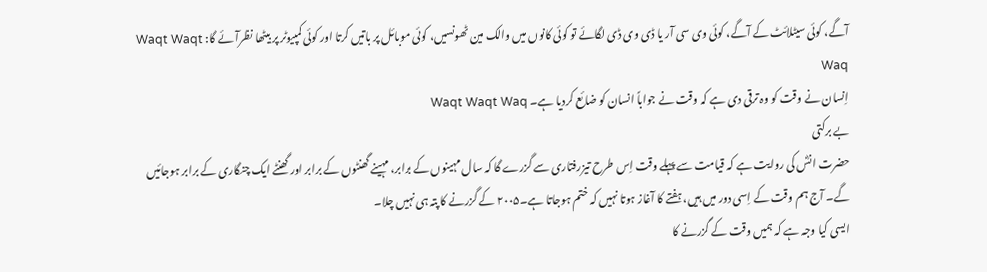آگے، کوئی سیٹلائٹ کے آگے، کوئی وی سی آر یا ڈی وی ڈی لگائے تو کوئی کانوں میں والک مین ٹھونسیں، کوئی موبائل پر باتیں کرتا اور کوئی کمپیوٹر پر بیٹھا نظرآئے گا: Waqt Waqt Waq
اِنسان نے وقت کو وہ ترقی دی ہے کہ وقت نے جواباً انسان کو ضائع کردیا ہے۔ Waqt Waqt Waq
بے برکتی
حضرت انسؓ کی روایت ہے کہ قیامت سے پہلے وقت اِس طرح تیزرفتاری سے گزرے گا کہ سال مہینوں کے برابر، مہینے گھنٹوں کے برابر اور گھنٹے ایک چنگاری کے برابر ہوجائیں گے۔ آج ہم وقت کے اِسی دور میں ہیں، ہفتے کا آغاز ہوتا نہیں کہ ختم ہوجاتا ہے۔۲۰۰۵ کے گزرنے کا پتہ ہی نہیں چلا۔
ایسی کیا وجہ ہے کہ ہمیں وقت کے گزرنے کا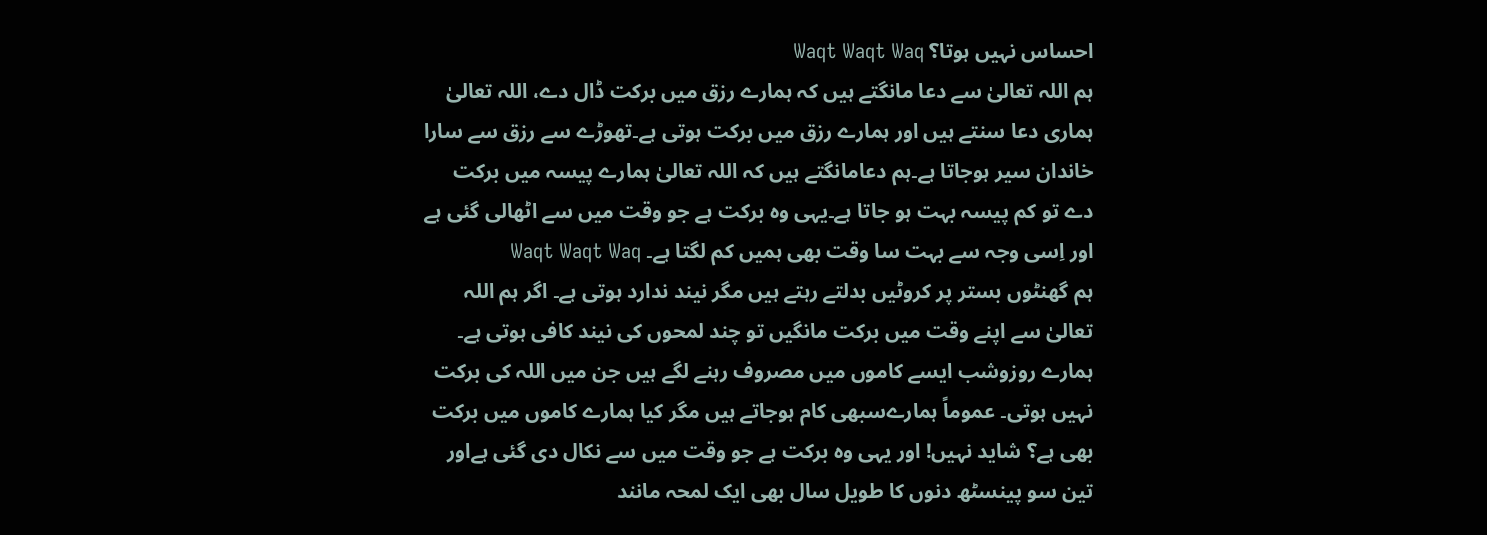احساس نہیں ہوتا؟ Waqt Waqt Waq
ہم اللہ تعالیٰ سے دعا مانگتے ہیں کہ ہمارے رزق میں برکت ڈال دے، اللہ تعالیٰ ہماری دعا سنتے ہیں اور ہمارے رزق میں برکت ہوتی ہے۔تھوڑے سے رزق سے سارا خاندان سیر ہوجاتا ہے۔ہم دعامانگتے ہیں کہ اللہ تعالیٰ ہمارے پیسہ میں برکت دے تو کم پیسہ بہت ہو جاتا ہے۔یہی وہ برکت ہے جو وقت میں سے اٹھالی گئی ہے اور اِسی وجہ سے بہت سا وقت بھی ہمیں کم لگتا ہے۔ Waqt Waqt Waq
ہم گھنٹوں بستر پر کروٹیں بدلتے رہتے ہیں مگر نیند ندارد ہوتی ہے۔ اگر ہم اللہ تعالیٰ سے اپنے وقت میں برکت مانگیں تو چند لمحوں کی نیند کافی ہوتی ہے۔
ہمارے روزوشب ایسے کاموں میں مصروف رہنے لگے ہیں جن میں اللہ کی برکت نہیں ہوتی۔ عموماً ہمارےسبھی کام ہوجاتے ہیں مگر کیا ہمارے کاموں میں برکت بھی ہے؟ شاید نہیں! اور یہی وہ برکت ہے جو وقت میں سے نکال دی گئی ہےاور تین سو پینسٹھ دنوں کا طویل سال بھی ایک لمحہ مانند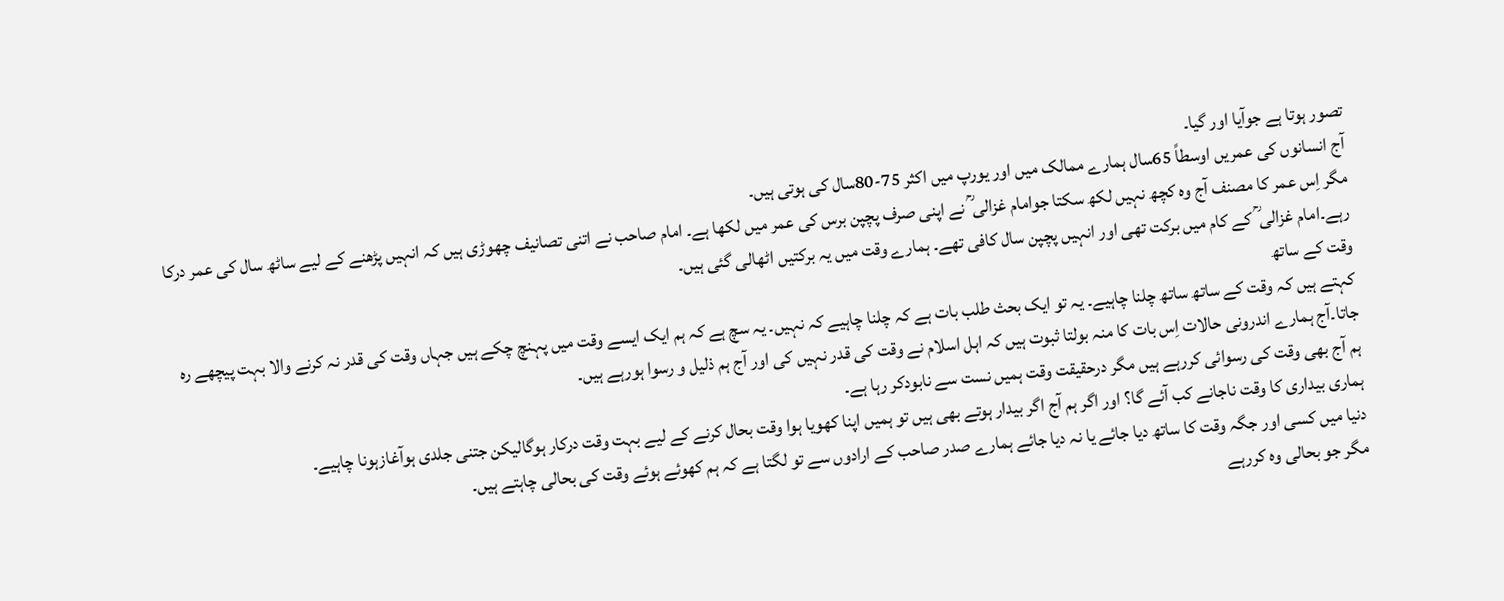تصور ہوتا ہے جوآیا اور گیا۔
آج انسانوں کی عمریں اوسطاً 65سال ہمارے ممالک میں اور یورپ میں اکثر 75-80سال کی ہوتی ہیں۔
مگر اِس عمر کا مصنف آج وہ کچھ نہیں لکھ سکتا جوامام غزالی ؒ نے اپنی صرف پچپن برس کی عمر میں لکھا ہے۔ امام صاحب نے اتنی تصانیف چھوڑی ہیں کہ انہیں پڑھنے کے لیے ساٹھ سال کی عمر درکا رہے۔امام غزالی ؒ کے کام میں برکت تھی اور انہیں پچپن سال کافی تھے۔ ہمارے وقت میں یہ برکتیں اٹھالی گئی ہیں۔
وقت کے ساتھ
کہتے ہیں کہ وقت کے ساتھ ساتھ چلنا چاہیے۔ یہ تو ایک بحث طلب بات ہے کہ چلنا چاہیے کہ نہیں۔ یہ سچ ہے کہ ہم ایک ایسے وقت میں پہنچ چکے ہیں جہاں وقت کی قدر نہ کرنے والا بہت پیچھے رہ جاتا۔آج ہمارے اندرونی حالات اِس بات کا منہ بولتا ثبوت ہیں کہ اہل اسلام نے وقت کی قدر نہیں کی اور آج ہم ذلیل و رسوا ہورہے ہیں۔
ہم آج بھی وقت کی رسوائی کررہے ہیں مگر درحقیقت وقت ہمیں نست سے نابودکر رہا ہے۔
ہماری بیداری کا وقت ناجانے کب آئے گا؟ اور اگر ہم آج اگر بیدار ہوتے بھی ہیں تو ہمیں اپنا کھویا ہوا وقت بحال کرنے کے لیے بہت وقت درکار ہوگالیکن جتنی جلدی ہوآغازہونا چاہیے۔
دنیا میں کسی اور جگہ وقت کا ساتھ دیا جائے یا نہ دیا جائے ہمارے صدر صاحب کے ارادوں سے تو لگتا ہے کہ ہم کھوئے ہوئے وقت کی بحالی چاہتے ہیں۔
مگر جو بحالی وہ کررہے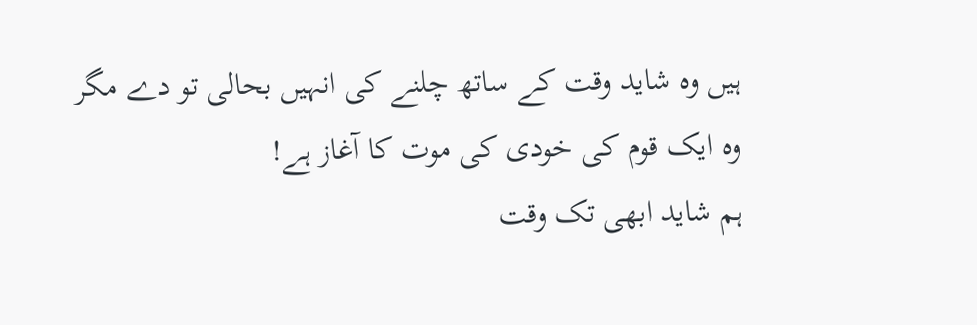ہیں وہ شاید وقت کے ساتھ چلنے کی انہیں بحالی تو دے مگر وہ ایک قوم کی خودی کی موت کا آغاز ہے!
ہم شاید ابھی تک وقت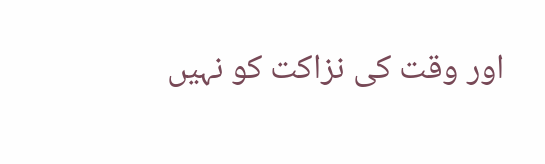اور وقت کی نزاکت کو نہیں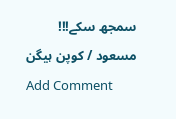سمجھ سکے!!!
مسعود / کوپن ہیگن
Add Comment